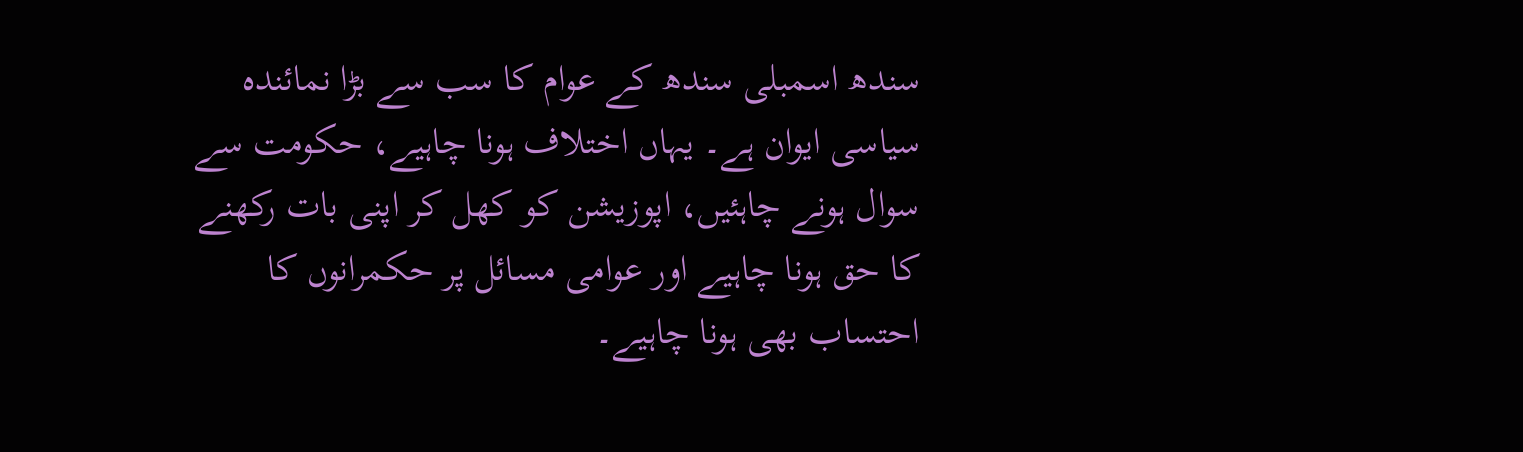سندھ اسمبلی سندھ کے عوام کا سب سے بڑا نمائندہ سیاسی ایوان ہے۔ یہاں اختلاف ہونا چاہیے، حکومت سے سوال ہونے چاہئیں، اپوزیشن کو کھل کر اپنی بات رکھنے کا حق ہونا چاہیے اور عوامی مسائل پر حکمرانوں کا احتساب بھی ہونا چاہیے۔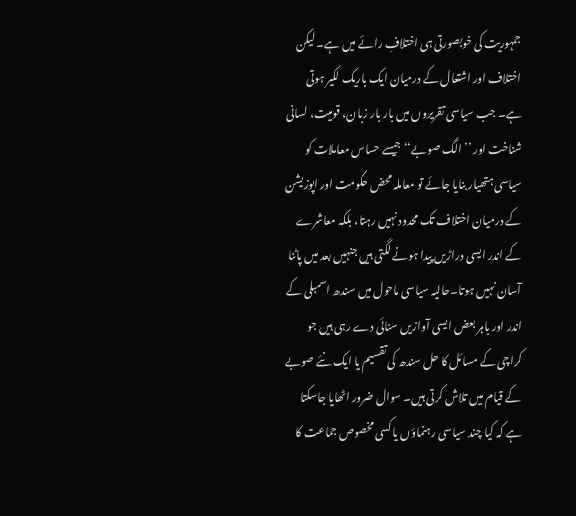جمہوریت کی خوبصورتی ہی اختلافِ رائے میں ہے۔ لیکن اختلاف اور اشتعال کے درمیان ایک باریک لکیر ہوتی ہے۔ جب سیاسی تقریروں میں بار بار زبان، قومیت، لسانی شناخت اور ’’الگ صوبے‘‘ جیسے حساس معاملات کو سیاسی ہتھیار بنایا جائے تو معاملہ محض حکومت اور اپوزیشن کے درمیان اختلاف تک محدود نہیں رہتا، بلکہ معاشرے کے اندر ایسی دراڑیں پیدا ہونے لگتی ہیں جنہیں بعد میں پاٹنا آسان نہیں ہوتا۔حالیہ سیاسی ماحول میں سندھ اسمبلی کے اندر اور باہر بعض ایسی آوازیں سنائی دے رہی ہیں جو کراچی کے مسائل کا حل سندھ کی تقسیم یا ایک نئے صوبے کے قیام میں تلاش کرتی ہیں۔ سوال ضرور اٹھایا جاسکتا ہے کہ کیا چند سیاسی رہنماؤں یا کسی مخصوص جماعت کا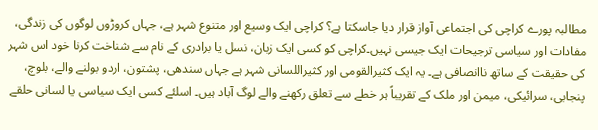مطالبہ پورے کراچی کی اجتماعی آواز قرار دیا جاسکتا ہے؟ کراچی ایک وسیع اور متنوع شہر ہے، جہاں کروڑوں لوگوں کی زندگی، مفادات اور سیاسی ترجیحات ایک جیسی نہیں۔کراچی کو کسی ایک زبان، نسل یا برادری کے نام سے شناخت کرنا خود اس شہر کی حقیقت کے ساتھ ناانصافی ہے۔ یہ ایک کثیرالقومی اور کثیراللسانی شہر ہے جہاں سندھی، پشتون، اردو بولنے والے، بلوچ، پنجابی، سرائیکی، میمن اور ملک کے تقریباً ہر خطے سے تعلق رکھنے والے لوگ آباد ہیں۔ اسلئے کسی ایک سیاسی یا لسانی حلقے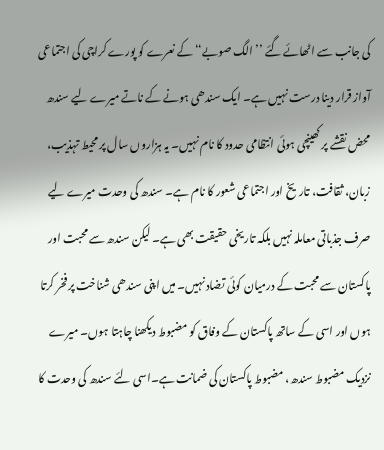کی جانب سے اٹھائے گئے ’’الگ صوبے‘‘ کے نعرے کو پورے کراچی کی اجتماعی آواز قرار دینا درست نہیں ہے۔ ایک سندھی ہونے کے ناتے میرے لیے سندھ محض نقشے پر کھینچی ہوئی انتظامی حدود کا نام نہیں۔ یہ ہزاروں سال پر محیط تہذیب، زبان، ثقافت، تاریخ اور اجتماعی شعور کا نام ہے۔ سندھ کی وحدت میرے لیے صرف جذباتی معاملہ نہیں بلکہ تاریخی حقیقت بھی ہے۔ لیکن سندھ سے محبت اور پاکستان سے محبت کے درمیان کوئی تضاد نہیں۔ میں اپنی سندھی شناخت پر فخر کرتا ہوں اور اسی کے ساتھ پاکستان کے وفاق کو مضبوط دیکھنا چاہتا ہوں۔ میرے نزدیک مضبوط سندھ، مضبوط پاکستان کی ضمانت ہے۔اسی لئے سندھ کی وحدت کا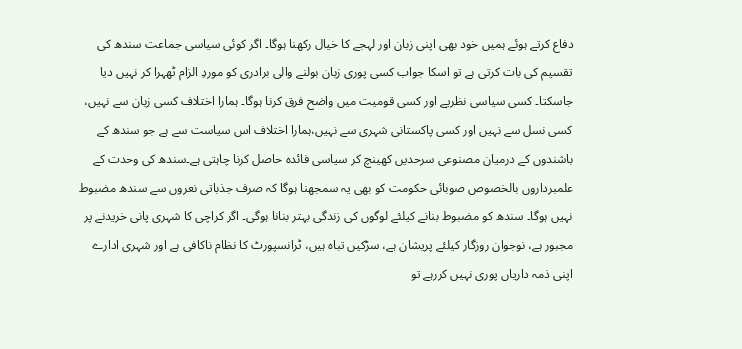دفاع کرتے ہوئے ہمیں خود بھی اپنی زبان اور لہجے کا خیال رکھنا ہوگا۔ اگر کوئی سیاسی جماعت سندھ کی تقسیم کی بات کرتی ہے تو اسکا جواب کسی پوری زبان بولنے والی برادری کو موردِ الزام ٹھہرا کر نہیں دیا جاسکتا۔ کسی سیاسی نظریے اور کسی قومیت میں واضح فرق کرنا ہوگا۔ ہمارا اختلاف کسی زبان سے نہیں، کسی نسل سے نہیں اور کسی پاکستانی شہری سے نہیں،ہمارا اختلاف اس سیاست سے ہے جو سندھ کے باشندوں کے درمیان مصنوعی سرحدیں کھینچ کر سیاسی فائدہ حاصل کرنا چاہتی ہے۔سندھ کی وحدت کے علمبرداروں بالخصوص صوبائی حکومت کو بھی یہ سمجھنا ہوگا کہ صرف جذباتی نعروں سے سندھ مضبوط نہیں ہوگا۔ سندھ کو مضبوط بنانے کیلئے لوگوں کی زندگی بہتر بنانا ہوگی۔ اگر کراچی کا شہری پانی خریدنے پر مجبور ہے، نوجوان روزگار کیلئے پریشان ہے، سڑکیں تباہ ہیں، ٹرانسپورٹ کا نظام ناکافی ہے اور شہری ادارے اپنی ذمہ داریاں پوری نہیں کررہے تو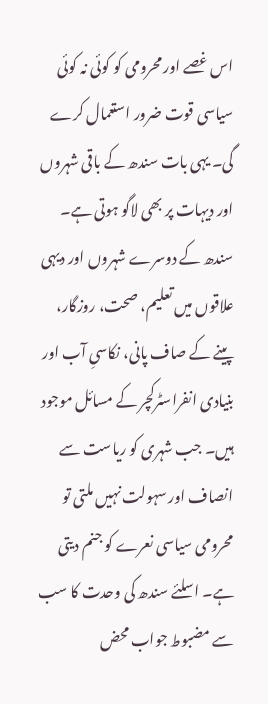اس غصے اور محرومی کو کوئی نہ کوئی سیاسی قوت ضرور استعمال کرے گی۔ یہی بات سندھ کے باقی شہروں اور دیہات پر بھی لاگو ہوتی ہے۔ سندھ کے دوسرے شہروں اور دیہی علاقوں میں تعلیم، صحت، روزگار، پینے کے صاف پانی، نکاسیِ آب اور بنیادی انفراسٹرکچر کے مسائل موجود ہیں۔ جب شہری کو ریاست سے انصاف اور سہولت نہیں ملتی تو محرومی سیاسی نعرے کو جنم دیتی ہے۔ اسلئے سندھ کی وحدت کا سب سے مضبوط جواب محض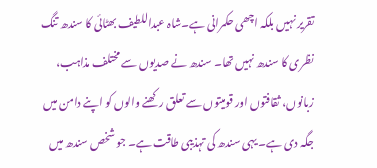تقریر نہیں بلکہ اچھی حکمرانی ہے۔شاہ عبداللطیف بھٹائی کا سندھ تنگ نظری کا سندھ نہیں تھا۔ سندھ نے صدیوں سے مختلف مذاہب، زبانوں، ثقافتوں اور قومیتوں سے تعلق رکھنے والوں کو اپنے دامن میں جگہ دی ہے۔ یہی سندھ کی تہذیبی طاقت ہے۔ جو شخص سندھ میں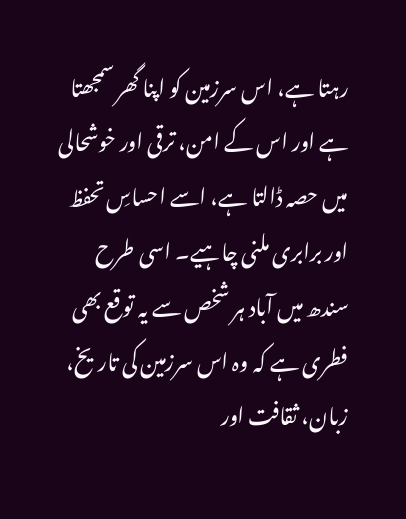رہتا ہے، اس سرزمین کو اپنا گھر سمجھتا ہے اور اس کے امن، ترقی اور خوشحالی میں حصہ ڈالتا ہے، اسے احساسِ تحفظ اور برابری ملنی چاہیے۔ اسی طرح سندھ میں آباد ہر شخص سے یہ توقع بھی فطری ہے کہ وہ اس سرزمین کی تاریخ، زبان، ثقافت اور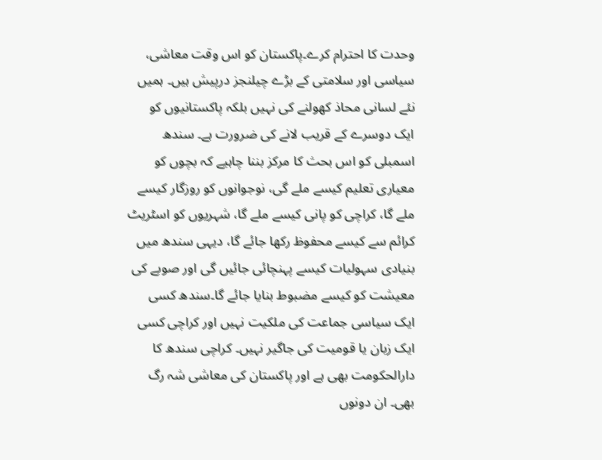وحدت کا احترام کرے۔پاکستان کو اس وقت معاشی، سیاسی اور سلامتی کے بڑے چیلنجز درپیش ہیں۔ ہمیں نئے لسانی محاذ کھولنے کی نہیں بلکہ پاکستانیوں کو ایک دوسرے کے قریب لانے کی ضرورت ہے۔ سندھ اسمبلی کو اس بحث کا مرکز بننا چاہیے کہ بچوں کو معیاری تعلیم کیسے ملے گی، نوجوانوں کو روزگار کیسے ملے گا، کراچی کو پانی کیسے ملے گا، شہریوں کو اسٹریٹ کرائم سے کیسے محفوظ رکھا جائے گا، دیہی سندھ میں بنیادی سہولیات کیسے پہنچائی جائیں گی اور صوبے کی معیشت کو کیسے مضبوط بنایا جائے گا۔سندھ کسی ایک سیاسی جماعت کی ملکیت نہیں اور کراچی کسی ایک زبان یا قومیت کی جاگیر نہیں۔ کراچی سندھ کا دارالحکومت بھی ہے اور پاکستان کی معاشی شہ رگ بھی۔ ان دونوں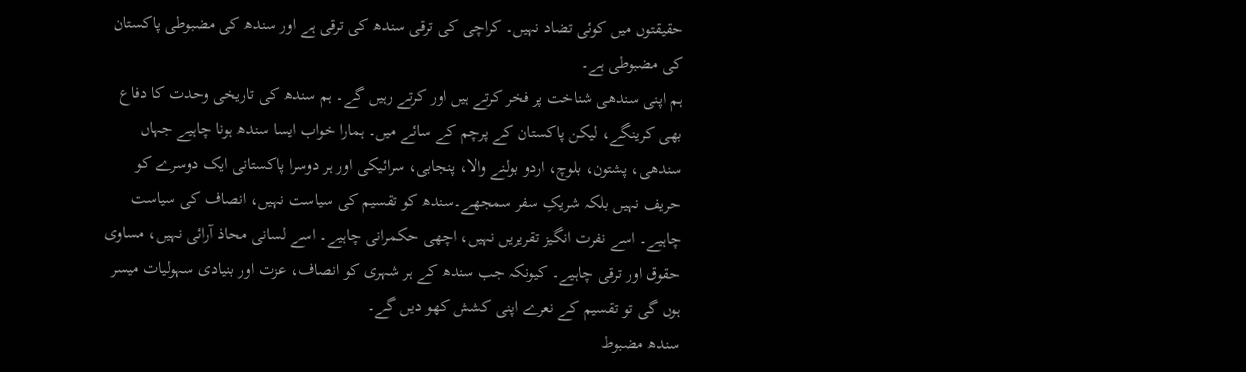حقیقتوں میں کوئی تضاد نہیں۔ کراچی کی ترقی سندھ کی ترقی ہے اور سندھ کی مضبوطی پاکستان کی مضبوطی ہے۔
ہم اپنی سندھی شناخت پر فخر کرتے ہیں اور کرتے رہیں گے۔ ہم سندھ کی تاریخی وحدت کا دفاع بھی کرینگے، لیکن پاکستان کے پرچم کے سائے میں۔ ہمارا خواب ایسا سندھ ہونا چاہیے جہاں سندھی، پشتون، بلوچ، اردو بولنے والا، پنجابی، سرائیکی اور ہر دوسرا پاکستانی ایک دوسرے کو حریف نہیں بلکہ شریکِ سفر سمجھے۔سندھ کو تقسیم کی سیاست نہیں، انصاف کی سیاست چاہیے۔ اسے نفرت انگیز تقریریں نہیں، اچھی حکمرانی چاہیے۔ اسے لسانی محاذ آرائی نہیں، مساوی حقوق اور ترقی چاہیے۔ کیونکہ جب سندھ کے ہر شہری کو انصاف، عزت اور بنیادی سہولیات میسر ہوں گی تو تقسیم کے نعرے اپنی کشش کھو دیں گے۔
سندھ مضبوط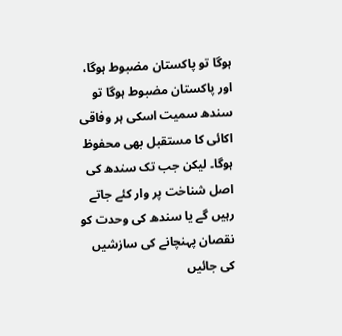ہوگا تو پاکستان مضبوط ہوگا، اور پاکستان مضبوط ہوگا تو سندھ سمیت اسکی ہر وفاقی اکائی کا مستقبل بھی محفوظ ہوگا۔ لیکن جب تک سندھ کی اصل شناخت پر وار کئے جاتے رہیں گے یا سندھ کی وحدت کو نقصان پہنچانے کی سازشیں کی جائیں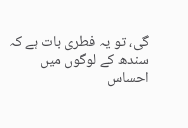گی، تو یہ فطری بات ہے کہ سندھ کے لوگوں میں احساس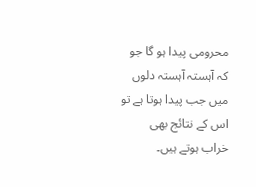محرومی پیدا ہو گا جو کہ آہستہ آہستہ دلوں میں جب پیدا ہوتا ہے تو اس کے نتائج بھی خراب ہوتے ہیں۔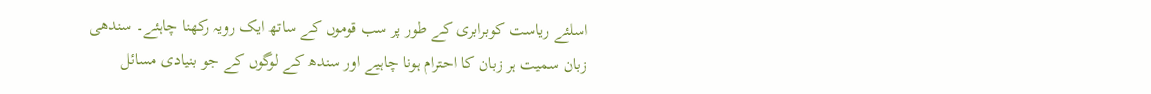اسلئے ریاست کوبرابری کے طور پر سب قوموں کے ساتھ ایک رویہ رکھنا چاہئے۔ سندھی زبان سمیت ہر زبان کا احترام ہونا چاہیے اور سندھ کے لوگوں کے جو بنیادی مسائل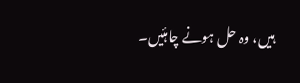ہیں، وہ حل ہونے چاہئیں۔